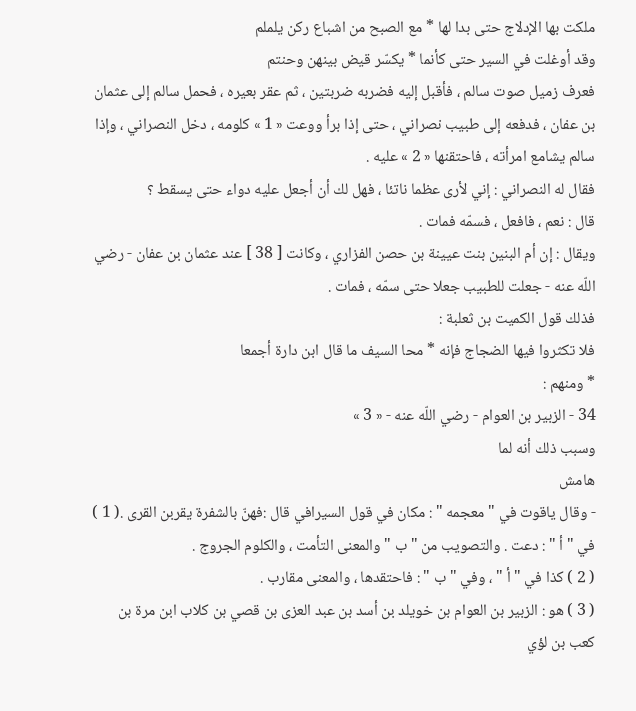ملكت بها الإدلاج حتى بدا لها * مع الصبح من اشباع ركن يلملم
وقد أوغلت في السير حتى كأنما * يكسّر قيض بينهن وحنتم
فعرف زميل صوت سالم ، فأقبل إليه فضربه ضربتين ، ثم عقر بعيره ، فحمل سالم إلى عثمان بن عفان ، فدفعه إلى طبيب نصراني ، حتى إذا برأ ووعت « 1 » كلومه ، دخل النصراني ، وإذا سالم يشامع امرأته ، فاحتقنها « 2 » عليه .
فقال له النصراني : إني لأرى عظما ناتئا ، فهل لك أن أجعل عليه دواء حتى يسقط ؟
قال : نعم ، فافعل ، فسمّه فمات .
ويقال : إن أم البنين بنت عيينة بن حصن الفزاري ، وكانت [ 38 ] عند عثمان بن عفان - رضي اللّه عنه - جعلت للطبيب جعلا حتى سمّه ، فمات .
فذلك قول الكميت بن ثعلبة :
فلا تكثروا فيها الضجاج فإنه * محا السيف ما قال ابن دارة أجمعا
* ومنهم :
34 - الزبير بن العوام - رضي اللّه عنه - « 3 »
وسبب ذلك أنه لما
هامش
- وقال ياقوت في " معجمه " : مكان في قول السيرافي قال :فهنّ بالشفرة يقربن القرى .( 1 ) في " أ " : دعت . والتصويب من " ب " والمعنى التأمت ، والكلوم الجروج .
( 2 ) كذا في " أ " ، وفي " ب " : فاحتقدها ، والمعنى مقارب .
( 3 ) هو : الزبير بن العوام بن خويلد بن أسد بن عبد العزى بن قصي بن كلاب ابن مرة بن كعب بن لؤي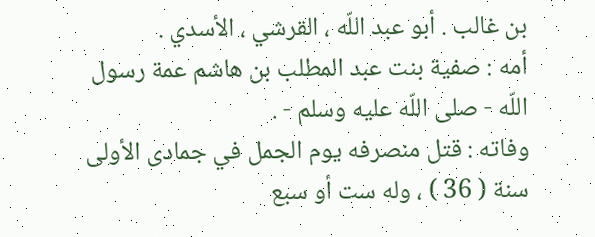بن غالب . أبو عبد اللّه ، القرشي ، الأسدي .
أمه : صفية بنت عبد المطلب بن هاشم عمة رسول اللّه - صلى اللّه عليه وسلم - .
وفاته : قتل منصرفه يوم الجمل في جمادى الأولى سنة ( 36 ) ، وله ست أو سبع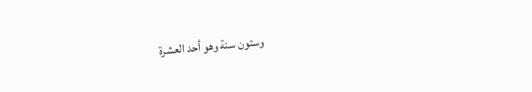وستون سنة وهو أحد العشرة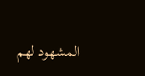المشهود لهم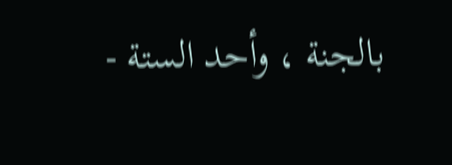بالجنة ، وأحد الستة -